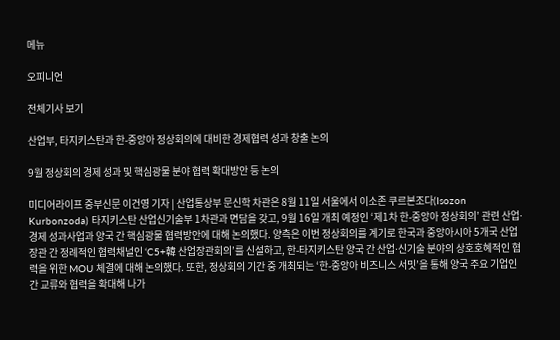메뉴

오피니언

전체기사 보기

산업부, 타지키스탄과 한-중앙아 정상회의에 대비한 경제협력 성과 창출 논의

9월 정상회의 경제 성과 및 핵심광물 분야 협력 확대방안 등 논의

미디어라이프 중부신문 이건영 기자 | 산업통상부 문신학 차관은 8월 11일 서울에서 이소존 쿠르본조다(Isozon Kurbonzoda) 타지키스탄 산업신기술부 1차관과 면담을 갖고, 9월 16일 개최 예정인 ‘제1차 한-중앙아 정상회의’ 관련 산업⋅경제 성과사업과 양국 간 핵심광물 협력방안에 대해 논의했다. 양측은 이번 정상회의를 계기로 한국과 중앙아시아 5개국 산업장관 간 정례적인 협력채널인 ‘C5+韓 산업장관회의’를 신설하고, 한-타지키스탄 양국 간 산업⋅신기술 분야의 상호호혜적인 협력을 위한 MOU 체결에 대해 논의했다. 또한, 정상회의 기간 중 개최되는 ‘한-중앙아 비즈니스 서밋’을 통해 양국 주요 기업인 간 교류와 협력을 확대해 나가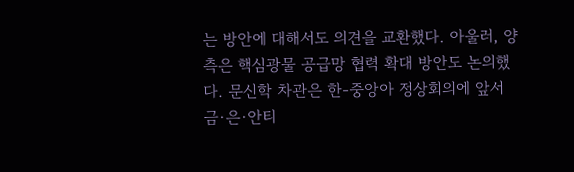는 방안에 대해서도 의견을 교환했다. 아울러, 양측은 핵심광물 공급망 협력 확대 방안도 논의했다. 문신학 차관은 한-중앙아 정상회의에 앞서 금·은·안티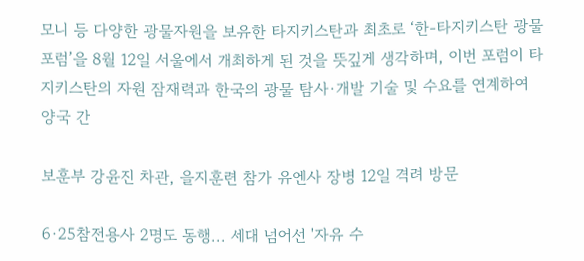모니 등 다양한 광물자원을 보유한 타지키스탄과 최초로 ‘한-타지키스탄 광물포럼’을 8월 12일 서울에서 개최하게 된 것을 뜻깊게 생각하며, 이번 포럼이 타지키스탄의 자원 잠재력과 한국의 광물 탐사·개발 기술 및 수요를 연계하여 양국 간

보훈부 강윤진 차관, 을지훈련 참가 유엔사 장병 12일 격려 방문

6·25참전용사 2명도 동행... 세대 넘어선 '자유 수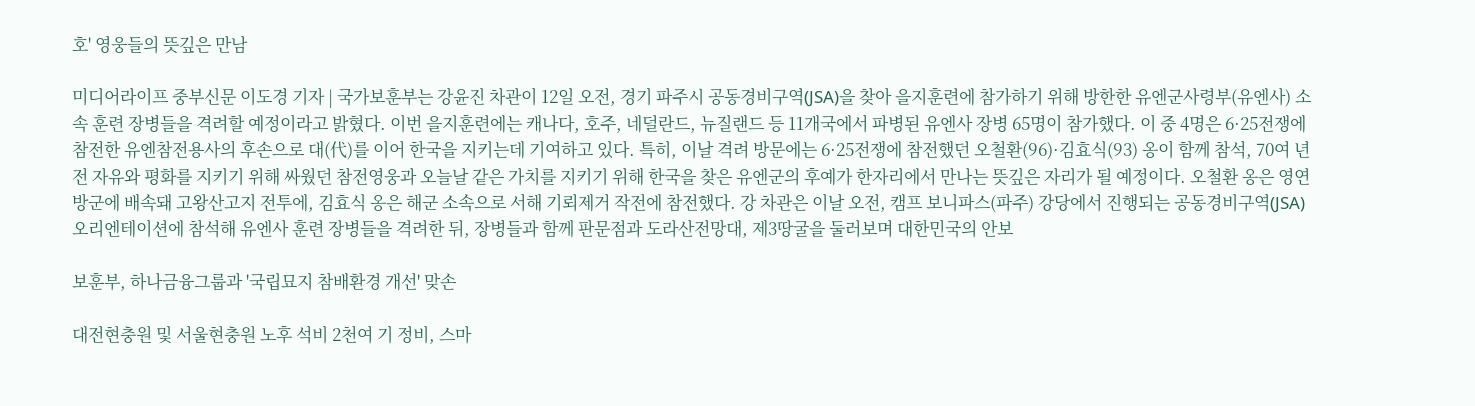호' 영웅들의 뜻깊은 만남

미디어라이프 중부신문 이도경 기자 | 국가보훈부는 강윤진 차관이 12일 오전, 경기 파주시 공동경비구역(JSA)을 찾아 을지훈련에 참가하기 위해 방한한 유엔군사령부(유엔사) 소속 훈련 장병들을 격려할 예정이라고 밝혔다. 이번 을지훈련에는 캐나다, 호주, 네덜란드, 뉴질랜드 등 11개국에서 파병된 유엔사 장병 65명이 참가했다. 이 중 4명은 6·25전쟁에 참전한 유엔참전용사의 후손으로 대(代)를 이어 한국을 지키는데 기여하고 있다. 특히, 이날 격려 방문에는 6·25전쟁에 참전했던 오철환(96)·김효식(93) 옹이 함께 참석, 70여 년 전 자유와 평화를 지키기 위해 싸웠던 참전영웅과 오늘날 같은 가치를 지키기 위해 한국을 찾은 유엔군의 후예가 한자리에서 만나는 뜻깊은 자리가 될 예정이다. 오철환 옹은 영연방군에 배속돼 고왕산고지 전투에, 김효식 옹은 해군 소속으로 서해 기뢰제거 작전에 참전했다. 강 차관은 이날 오전, 캠프 보니파스(파주) 강당에서 진행되는 공동경비구역(JSA) 오리엔테이션에 참석해 유엔사 훈련 장병들을 격려한 뒤, 장병들과 함께 판문점과 도라산전망대, 제3땅굴을 둘러보며 대한민국의 안보

보훈부, 하나금융그룹과 '국립묘지 참배환경 개선' 맞손

대전현충원 및 서울현충원 노후 석비 2천여 기 정비, 스마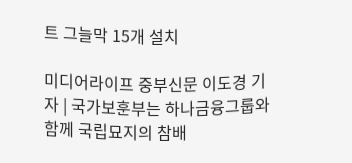트 그늘막 15개 설치

미디어라이프 중부신문 이도경 기자 | 국가보훈부는 하나금융그룹와 함께 국립묘지의 참배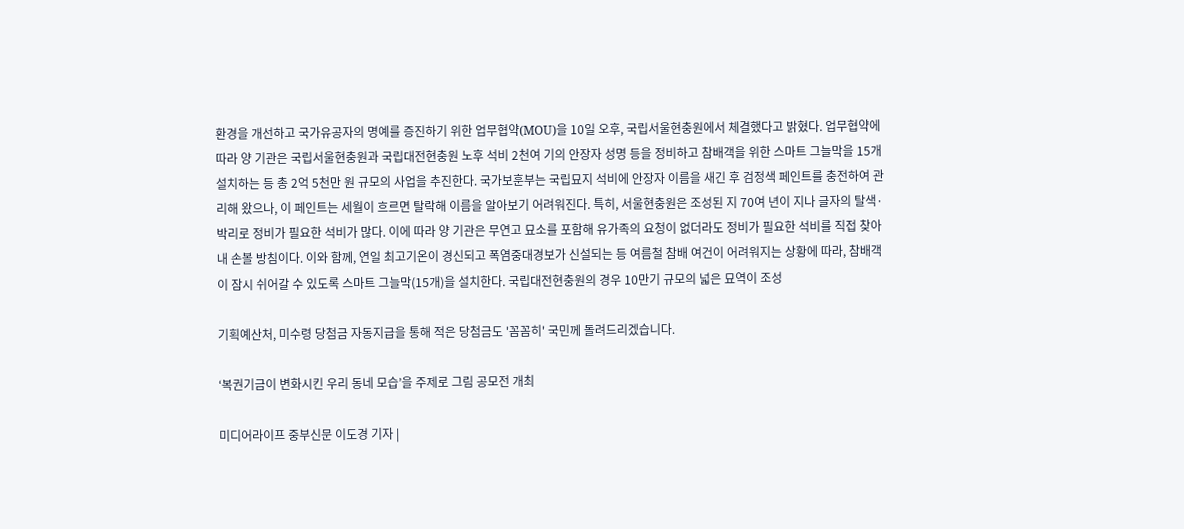환경을 개선하고 국가유공자의 명예를 증진하기 위한 업무협약(MOU)을 10일 오후, 국립서울현충원에서 체결했다고 밝혔다. 업무협약에 따라 양 기관은 국립서울현충원과 국립대전현충원 노후 석비 2천여 기의 안장자 성명 등을 정비하고 참배객을 위한 스마트 그늘막을 15개 설치하는 등 총 2억 5천만 원 규모의 사업을 추진한다. 국가보훈부는 국립묘지 석비에 안장자 이름을 새긴 후 검정색 페인트를 충전하여 관리해 왔으나, 이 페인트는 세월이 흐르면 탈락해 이름을 알아보기 어려워진다. 특히, 서울현충원은 조성된 지 70여 년이 지나 글자의 탈색·박리로 정비가 필요한 석비가 많다. 이에 따라 양 기관은 무연고 묘소를 포함해 유가족의 요청이 없더라도 정비가 필요한 석비를 직접 찾아내 손볼 방침이다. 이와 함께, 연일 최고기온이 경신되고 폭염중대경보가 신설되는 등 여름철 참배 여건이 어려워지는 상황에 따라, 참배객이 잠시 쉬어갈 수 있도록 스마트 그늘막(15개)을 설치한다. 국립대전현충원의 경우 10만기 규모의 넓은 묘역이 조성

기획예산처, 미수령 당첨금 자동지급을 통해 적은 당첨금도 '꼼꼼히' 국민께 돌려드리겠습니다.

‘복권기금이 변화시킨 우리 동네 모습’을 주제로 그림 공모전 개최

미디어라이프 중부신문 이도경 기자 |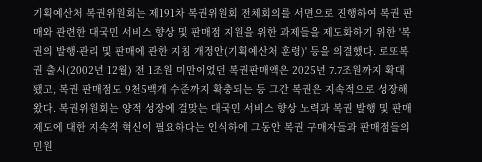기획예산처 복권위원회는 제191차 복권위원회 전체회의를 서면으로 진행하여 복권 판매와 관련한 대국민 서비스 향상 및 판매점 지원을 위한 과제들을 제도화하기 위한 '복권의 발행·관리 및 판매에 관한 지침 개정안(기획예산처 훈령)' 등을 의결했다. 로또복권 출시(2002년 12월) 전 1조원 미만이었던 복권판매액은 2025년 7.7조원까지 확대됐고, 복권 판매점도 9천5백개 수준까지 확충되는 등 그간 복권은 지속적으로 성장해왔다. 복권위원회는 양적 성장에 걸맞는 대국민 서비스 향상 노력과 복권 발행 및 판매제도에 대한 지속적 혁신이 필요하다는 인식하에 그동안 복권 구매자들과 판매점들의 민원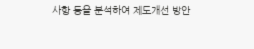사항 등을 분석하여 제도개선 방안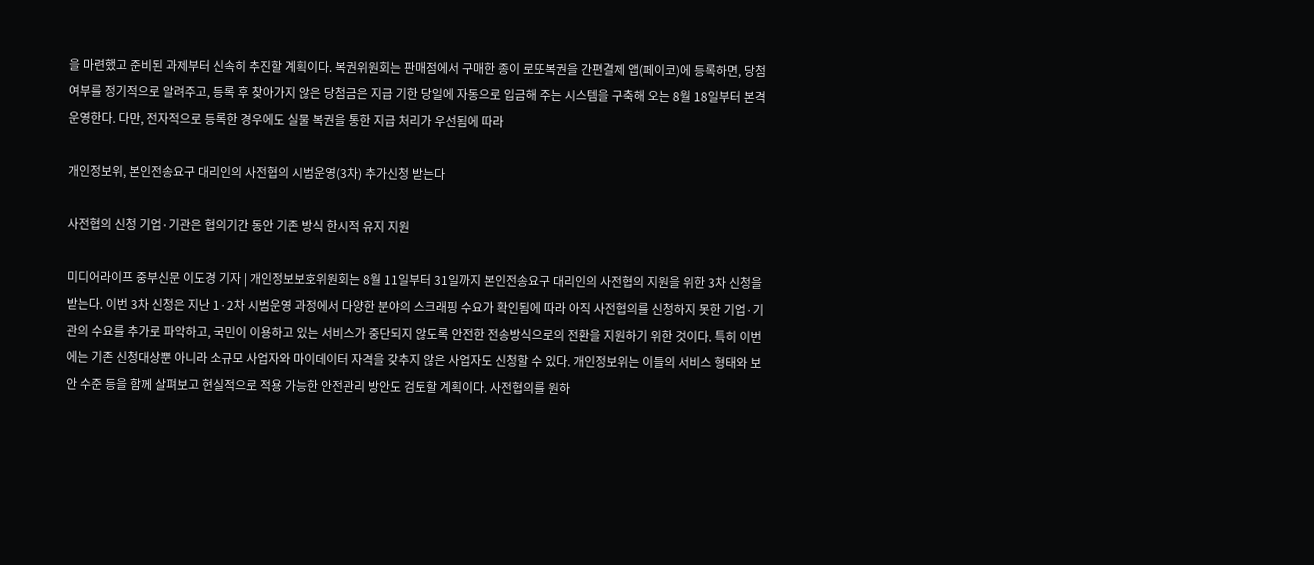을 마련했고 준비된 과제부터 신속히 추진할 계획이다. 복권위원회는 판매점에서 구매한 종이 로또복권을 간편결제 앱(페이코)에 등록하면, 당첨 여부를 정기적으로 알려주고, 등록 후 찾아가지 않은 당첨금은 지급 기한 당일에 자동으로 입금해 주는 시스템을 구축해 오는 8월 18일부터 본격 운영한다. 다만, 전자적으로 등록한 경우에도 실물 복권을 통한 지급 처리가 우선됨에 따라

개인정보위, 본인전송요구 대리인의 사전협의 시범운영(3차) 추가신청 받는다

사전협의 신청 기업·기관은 협의기간 동안 기존 방식 한시적 유지 지원

미디어라이프 중부신문 이도경 기자 | 개인정보보호위원회는 8월 11일부터 31일까지 본인전송요구 대리인의 사전협의 지원을 위한 3차 신청을 받는다. 이번 3차 신청은 지난 1·2차 시범운영 과정에서 다양한 분야의 스크래핑 수요가 확인됨에 따라 아직 사전협의를 신청하지 못한 기업·기관의 수요를 추가로 파악하고, 국민이 이용하고 있는 서비스가 중단되지 않도록 안전한 전송방식으로의 전환을 지원하기 위한 것이다. 특히 이번에는 기존 신청대상뿐 아니라 소규모 사업자와 마이데이터 자격을 갖추지 않은 사업자도 신청할 수 있다. 개인정보위는 이들의 서비스 형태와 보안 수준 등을 함께 살펴보고 현실적으로 적용 가능한 안전관리 방안도 검토할 계획이다. 사전협의를 원하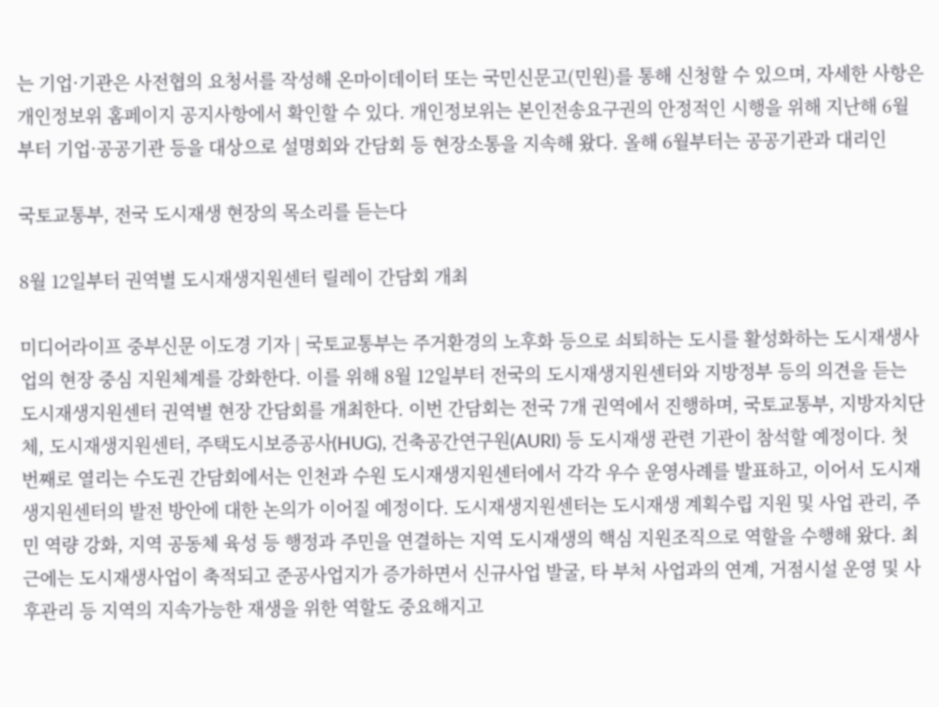는 기업·기관은 사전협의 요청서를 작성해 온마이데이터 또는 국민신문고(민원)를 통해 신청할 수 있으며, 자세한 사항은 개인정보위 홈페이지 공지사항에서 확인할 수 있다. 개인정보위는 본인전송요구권의 안정적인 시행을 위해 지난해 6월부터 기업·공공기관 등을 대상으로 설명회와 간담회 등 현장소통을 지속해 왔다. 올해 6월부터는 공공기관과 대리인

국토교통부, 전국 도시재생 현장의 목소리를 듣는다

8월 12일부터 권역별 도시재생지원센터 릴레이 간담회 개최

미디어라이프 중부신문 이도경 기자 | 국토교통부는 주거환경의 노후화 등으로 쇠퇴하는 도시를 활성화하는 도시재생사업의 현장 중심 지원체계를 강화한다. 이를 위해 8월 12일부터 전국의 도시재생지원센터와 지방정부 등의 의견을 듣는 도시재생지원센터 권역별 현장 간담회를 개최한다. 이번 간담회는 전국 7개 권역에서 진행하며, 국토교통부, 지방자치단체, 도시재생지원센터, 주택도시보증공사(HUG), 건축공간연구원(AURI) 등 도시재생 관련 기관이 참석할 예정이다. 첫 번째로 열리는 수도권 간담회에서는 인천과 수원 도시재생지원센터에서 각각 우수 운영사례를 발표하고, 이어서 도시재생지원센터의 발전 방안에 대한 논의가 이어질 예정이다. 도시재생지원센터는 도시재생 계획수립 지원 및 사업 관리, 주민 역량 강화, 지역 공동체 육성 등 행정과 주민을 연결하는 지역 도시재생의 핵심 지원조직으로 역할을 수행해 왔다. 최근에는 도시재생사업이 축적되고 준공사업지가 증가하면서 신규사업 발굴, 타 부처 사업과의 연계, 거점시설 운영 및 사후관리 등 지역의 지속가능한 재생을 위한 역할도 중요해지고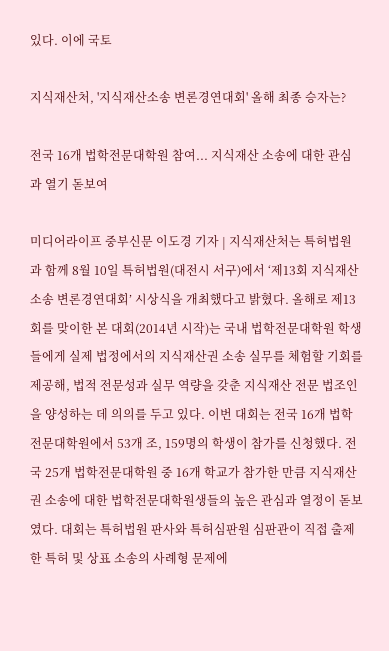있다. 이에 국토

지식재산처, '지식재산소송 변론경연대회' 올해 최종 승자는?

전국 16개 법학전문대학원 참여... 지식재산 소송에 대한 관심과 열기 돋보여

미디어라이프 중부신문 이도경 기자 | 지식재산처는 특허법원과 함께 8월 10일 특허법원(대전시 서구)에서 ‘제13회 지식재산소송 변론경연대회’ 시상식을 개최했다고 밝혔다. 올해로 제13회를 맞이한 본 대회(2014년 시작)는 국내 법학전문대학원 학생들에게 실제 법정에서의 지식재산권 소송 실무를 체험할 기회를 제공해, 법적 전문성과 실무 역량을 갖춘 지식재산 전문 법조인을 양성하는 데 의의를 두고 있다. 이번 대회는 전국 16개 법학전문대학원에서 53개 조, 159명의 학생이 참가를 신청했다. 전국 25개 법학전문대학원 중 16개 학교가 참가한 만큼 지식재산권 소송에 대한 법학전문대학원생들의 높은 관심과 열정이 돋보였다. 대회는 특허법원 판사와 특허심판원 심판관이 직접 출제한 특허 및 상표 소송의 사례형 문제에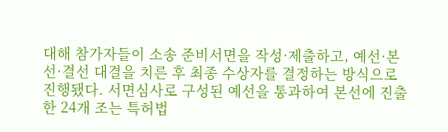대해 참가자들이 소송 준비서면을 작성·제출하고, 예선·본선·결선 대결을 치른 후 최종 수상자를 결정하는 방식으로 진행됐다. 서면심사로 구성된 예선을 통과하여 본선에 진출한 24개 조는 특허법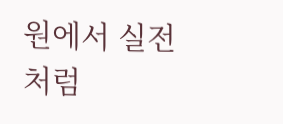원에서 실전처럼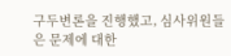구두변론을 진행했고, 심사위원들은 문제에 대한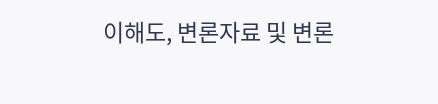이해도, 변론자료 및 변론